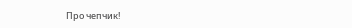Про чепчик!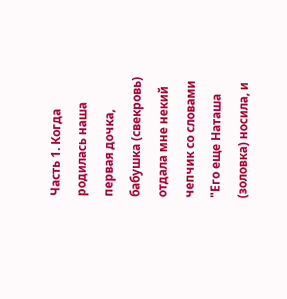Часть 1. Когда родилась наша первая дочка, бабушка (свекровь) отдала мне некий чепчик со словами "Его еще Наташа (золовка) носила, и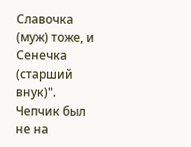Славочка (муж) тоже, и Сенечка (старший внук)". Чепчик был не на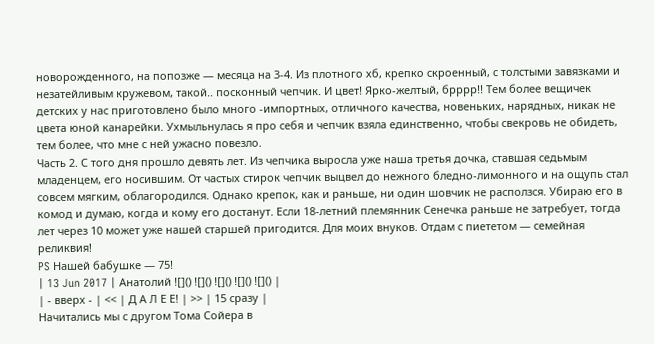новорожденного, на попозже — месяца на 3-4. Из плотного хб, крепко скроенный, с толстыми завязками и незатейливым кружевом, такой.. посконный чепчик. И цвет! Ярко-желтый, брррр!! Тем более вещичек детских у нас приготовлено было много -импортных, отличного качества, новеньких, нарядных, никак не цвета юной канарейки. Ухмыльнулась я про себя и чепчик взяла единственно, чтобы свекровь не обидеть, тем более, что мне с ней ужасно повезло.
Часть 2. С того дня прошло девять лет. Из чепчика выросла уже наша третья дочка, ставшая седьмым младенцем, его носившим. От частых стирок чепчик выцвел до нежного бледно-лимонного и на ощупь стал совсем мягким, облагородился. Однако крепок, как и раньше, ни один шовчик не расползся. Убираю его в комод и думаю, когда и кому его достанут. Если 18-летний племянник Сенечка раньше не затребует, тогда лет через 10 может уже нашей старшей пригодится. Для моих внуков. Отдам с пиететом — семейная реликвия!
PS Нашей бабушке — 75!
| 13 Jun 2017 | Анатолий ![]() ![]() ![]() ![]() ![]() |
| - вверх - | << | Д А Л Е Е! | >> | 15 сразу |
Начитались мы с другом Тома Сойера в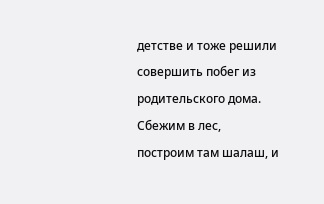детстве и тоже решили совершить побег из родительского дома.
Сбежим в лес, поcтроим там шалаш, и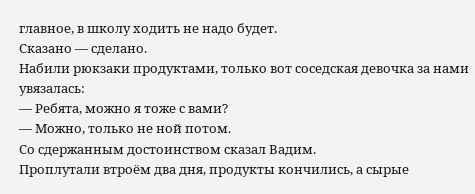главное, в школу ходить не надо будет.
Сказано — сделано.
Набили рюкзаки продуктами, только вот соседская девочка за нами увязалась:
— Ребята, можно я тоже с вами?
— Можно, только не ной потом.
Со сдержанным достоинством сказал Вадим.
Проплутали втроём два дня, продукты кончились, а сырые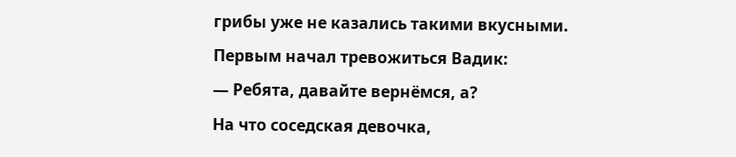грибы уже не казались такими вкусными.
Первым начал тревожиться Вадик:
— Ребята, давайте вернёмся, а?
На что соседская девочка,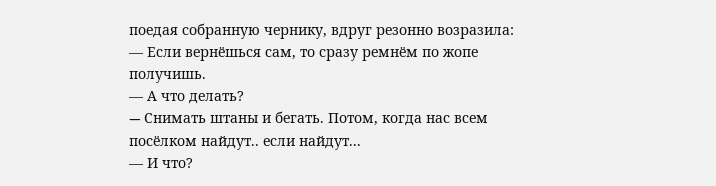поедая собранную чернику, вдруг резонно возразила:
— Если вернёшься сам, то сразу ремнём по жопе получишь.
— А что делать?
— Cнимать штаны и бегать. Потом, когда нас всем посёлком найдут.. если найдут...
— И что?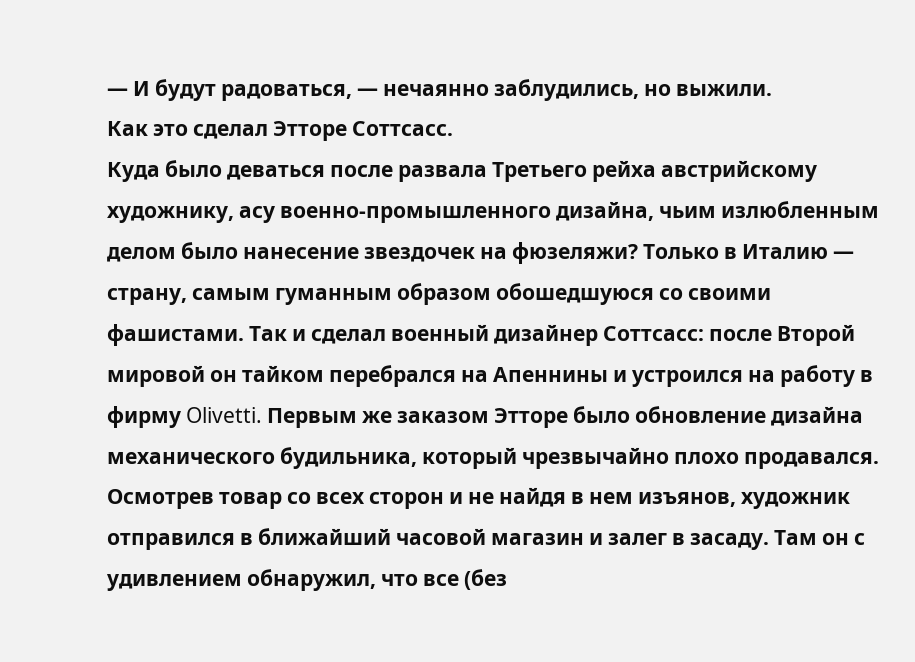— И будут радоваться, — нечаянно заблудились, но выжили.
Как это сделал Этторе Соттсасс.
Куда было деваться после развала Третьего рейха австрийскому художнику, асу военно-промышленного дизайна, чьим излюбленным делом было нанесение звездочек на фюзеляжи? Только в Италию — страну, самым гуманным образом обошедшуюся со своими фашистами. Так и сделал военный дизайнер Соттсасс: после Второй мировой он тайком перебрался на Апеннины и устроился на работу в фирму Olivetti. Первым же заказом Этторе было обновление дизайна механического будильника, который чрезвычайно плохо продавался. Осмотрев товар со всех сторон и не найдя в нем изъянов, художник отправился в ближайший часовой магазин и залег в засаду. Там он с удивлением обнаружил, что все (без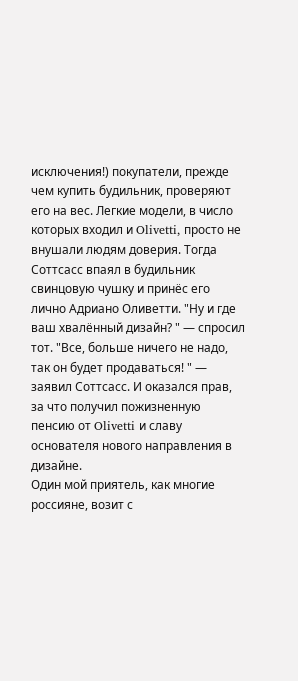исключения!) покупатели, прежде чем купить будильник, проверяют его на вес. Легкие модели, в число которых входил и Olivetti, просто не внушали людям доверия. Тогда Соттсасс впаял в будильник свинцовую чушку и принёс его лично Адриано Оливетти. "Ну и где ваш хвалённый дизайн? " — спросил тот. "Все, больше ничего не надо, так он будет продаваться! " — заявил Соттсасс. И оказался прав, за что получил пожизненную пенсию от Olivetti и славу основателя нового направления в дизайне.
Один мой приятель, как многие россияне, возит с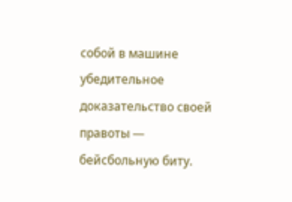собой в машине убедительное доказательство своей правоты — бейсбольную биту.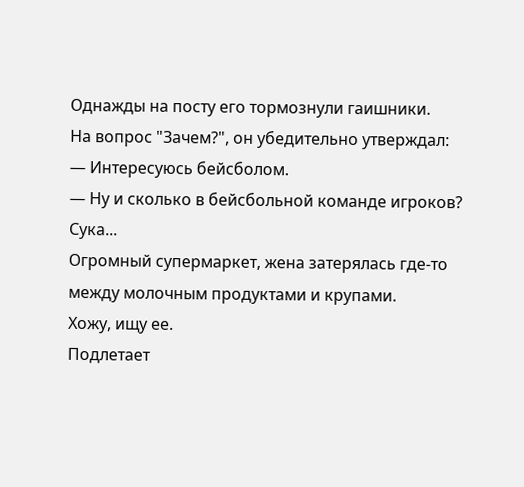Однажды на посту его тормознули гаишники.
На вопрос "Зачем?", он убедительно утверждал:
— Интересуюсь бейсболом.
— Ну и сколько в бейсбольной команде игроков?
Сука...
Огромный супермаркет, жена затерялась где-то между молочным продуктами и крупами.
Хожу, ищу ее.
Подлетает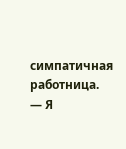симпатичная работница.
— Я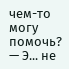чем-то могу помочь?
— Э... не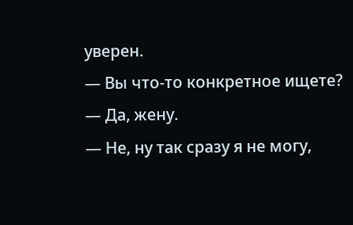уверен.
— Вы что-то конкретное ищете?
— Да, жену.
— Не, ну так сразу я не могу,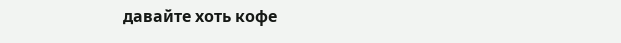давайте хоть кофе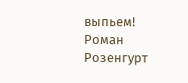выпьем!
Роман Розенгурт